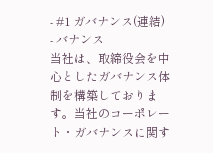- #1 ガバナンス(連結)
- バナンス
当社は、取締役会を中心としたガバナンス体制を構築しております。当社のコーポレート・ガバナンスに関す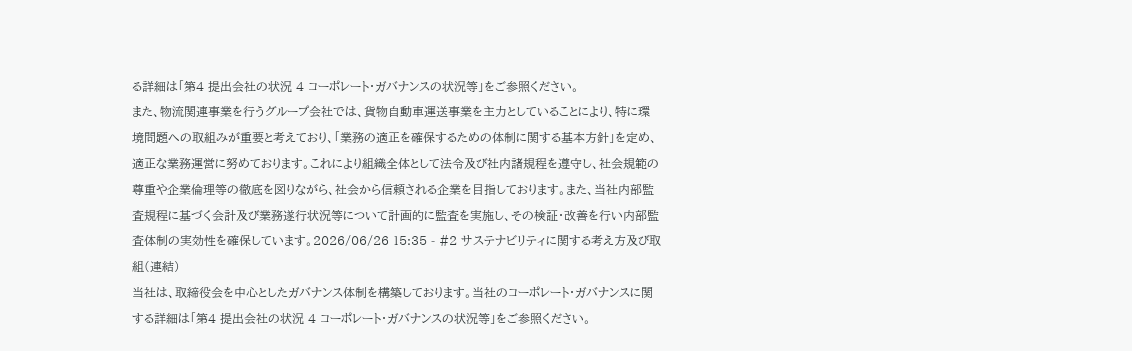る詳細は「第4 提出会社の状況 4 コーポレート・ガバナンスの状況等」をご参照ください。
また、物流関連事業を行うグループ会社では、貨物自動車運送事業を主力としていることにより、特に環境問題への取組みが重要と考えており、「業務の適正を確保するための体制に関する基本方針」を定め、適正な業務運営に努めております。これにより組織全体として法令及び社内諸規程を遵守し、社会規範の尊重や企業倫理等の徹底を図りながら、社会から信頼される企業を目指しております。また、当社内部監査規程に基づく会計及び業務遂行状況等について計画的に監査を実施し、その検証・改善を行い内部監査体制の実効性を確保しています。2026/06/26 15:35 - #2 サステナビリティに関する考え方及び取組(連結)
当社は、取締役会を中心としたガバナンス体制を構築しております。当社のコーポレート・ガバナンスに関する詳細は「第4 提出会社の状況 4 コーポレート・ガバナンスの状況等」をご参照ください。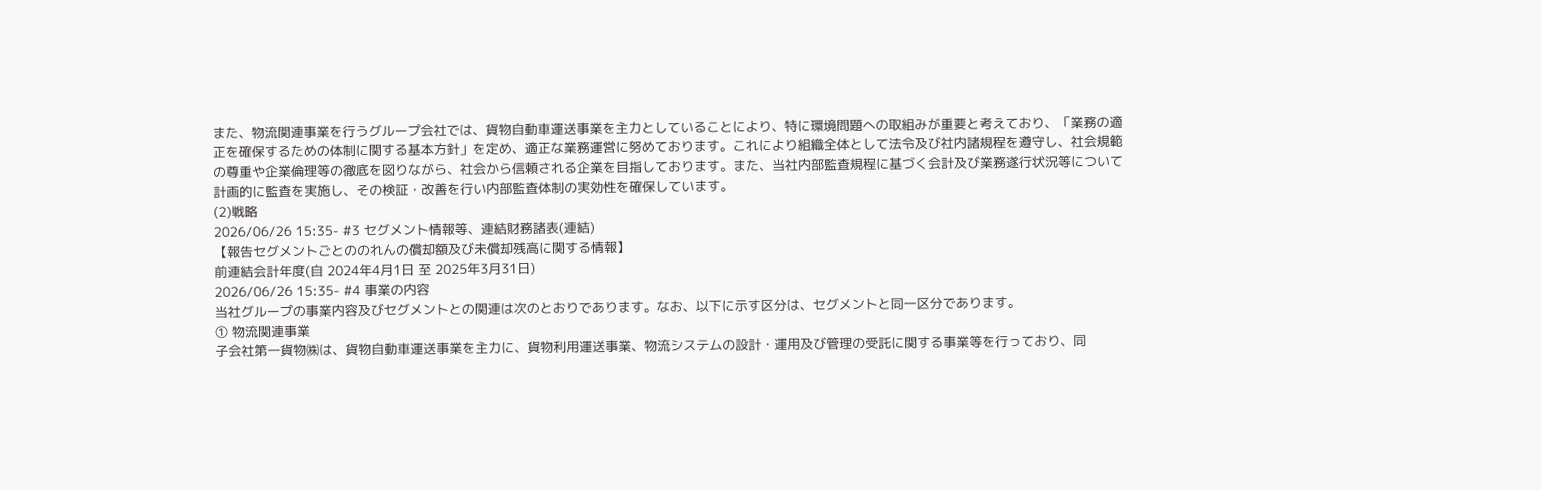また、物流関連事業を行うグループ会社では、貨物自動車運送事業を主力としていることにより、特に環境問題への取組みが重要と考えており、「業務の適正を確保するための体制に関する基本方針」を定め、適正な業務運営に努めております。これにより組織全体として法令及び社内諸規程を遵守し、社会規範の尊重や企業倫理等の徹底を図りながら、社会から信頼される企業を目指しております。また、当社内部監査規程に基づく会計及び業務遂行状況等について計画的に監査を実施し、その検証・改善を行い内部監査体制の実効性を確保しています。
(2)戦略
2026/06/26 15:35- #3 セグメント情報等、連結財務諸表(連結)
【報告セグメントごとののれんの償却額及び未償却残高に関する情報】
前連結会計年度(自 2024年4月1日 至 2025年3月31日)
2026/06/26 15:35- #4 事業の内容
当社グループの事業内容及びセグメントとの関連は次のとおりであります。なお、以下に示す区分は、セグメントと同一区分であります。
① 物流関連事業
子会社第一貨物㈱は、貨物自動車運送事業を主力に、貨物利用運送事業、物流システムの設計・運用及び管理の受託に関する事業等を行っており、同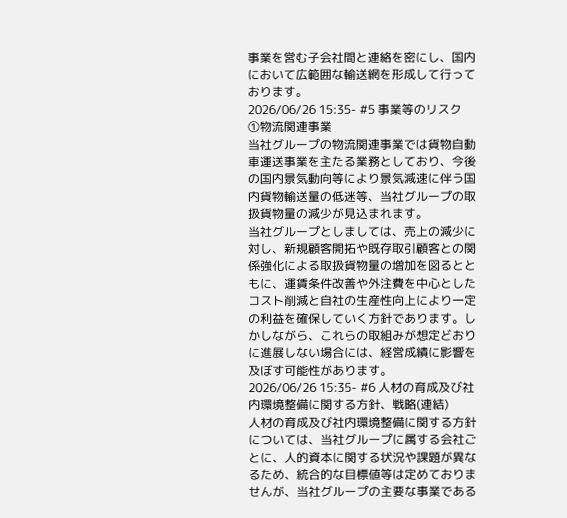事業を営む子会社間と連絡を密にし、国内において広範囲な輸送網を形成して行っております。
2026/06/26 15:35- #5 事業等のリスク
①物流関連事業
当社グループの物流関連事業では貨物自動車運送事業を主たる業務としており、今後の国内景気動向等により景気減速に伴う国内貨物輸送量の低迷等、当社グループの取扱貨物量の減少が見込まれます。
当社グループとしましては、売上の減少に対し、新規顧客開拓や既存取引顧客との関係強化による取扱貨物量の増加を図るとともに、運賃条件改善や外注費を中心としたコスト削減と自社の生産性向上により一定の利益を確保していく方針であります。しかしながら、これらの取組みが想定どおりに進展しない場合には、経営成績に影響を及ぼす可能性があります。
2026/06/26 15:35- #6 人材の育成及び社内環境整備に関する方針、戦略(連結)
人材の育成及び社内環境整備に関する方針については、当社グループに属する会社ごとに、人的資本に関する状況や課題が異なるため、統合的な目標値等は定めておりませんが、当社グループの主要な事業である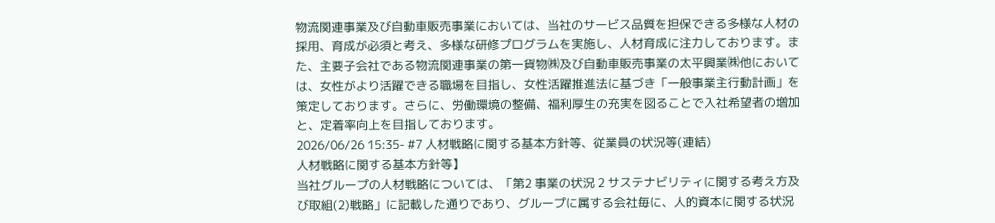物流関連事業及び自動車販売事業においては、当社のサービス品質を担保できる多様な人材の採用、育成が必須と考え、多様な研修プログラムを実施し、人材育成に注力しております。また、主要子会社である物流関連事業の第一貨物㈱及び自動車販売事業の太平興業㈱他においては、女性がより活躍できる職場を目指し、女性活躍推進法に基づき「一般事業主行動計画」を策定しております。さらに、労働環境の整備、福利厚生の充実を図ることで入社希望者の増加と、定着率向上を目指しております。
2026/06/26 15:35- #7 人材戦略に関する基本方針等、従業員の状況等(連結)
人材戦略に関する基本方針等】
当社グループの人材戦略については、「第2 事業の状況 2 サステナビリティに関する考え方及び取組(2)戦略」に記載した通りであり、グループに属する会社毎に、人的資本に関する状況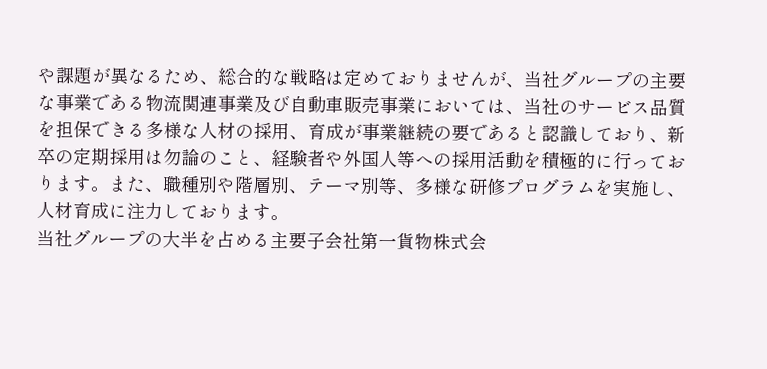や課題が異なるため、総合的な戦略は定めておりませんが、当社グループの主要な事業である物流関連事業及び自動車販売事業においては、当社のサービス品質を担保できる多様な人材の採用、育成が事業継続の要であると認識しており、新卒の定期採用は勿論のこと、経験者や外国人等への採用活動を積極的に行っております。また、職種別や階層別、テーマ別等、多様な研修プログラムを実施し、人材育成に注力しております。
当社グループの大半を占める主要子会社第一貨物株式会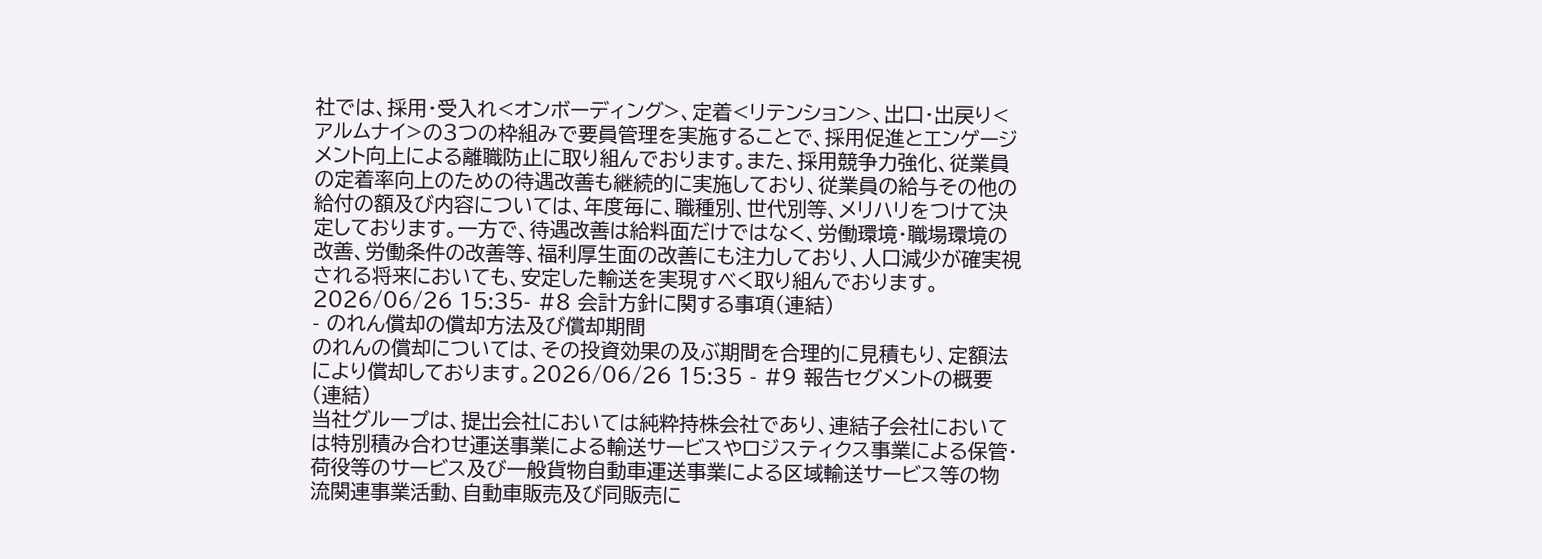社では、採用・受入れ<オンボーディング>、定着<リテンション>、出口・出戻り<アルムナイ>の3つの枠組みで要員管理を実施することで、採用促進とエンゲージメント向上による離職防止に取り組んでおります。また、採用競争力強化、従業員の定着率向上のための待遇改善も継続的に実施しており、従業員の給与その他の給付の額及び内容については、年度毎に、職種別、世代別等、メリハリをつけて決定しております。一方で、待遇改善は給料面だけではなく、労働環境・職場環境の改善、労働条件の改善等、福利厚生面の改善にも注力しており、人口減少が確実視される将来においても、安定した輸送を実現すべく取り組んでおります。
2026/06/26 15:35- #8 会計方針に関する事項(連結)
- のれん償却の償却方法及び償却期間
のれんの償却については、その投資効果の及ぶ期間を合理的に見積もり、定額法により償却しております。2026/06/26 15:35 - #9 報告セグメントの概要(連結)
当社グループは、提出会社においては純粋持株会社であり、連結子会社においては特別積み合わせ運送事業による輸送サービスやロジスティクス事業による保管・荷役等のサービス及び一般貨物自動車運送事業による区域輸送サービス等の物流関連事業活動、自動車販売及び同販売に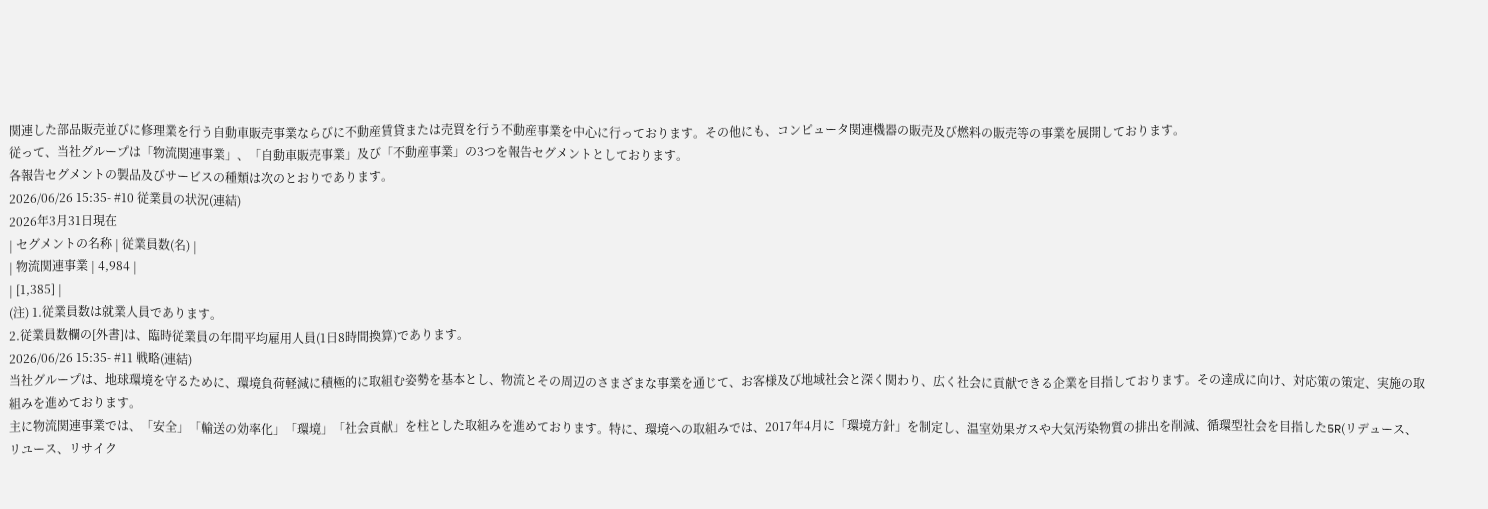関連した部品販売並びに修理業を行う自動車販売事業ならびに不動産賃貸または売買を行う不動産事業を中心に行っております。その他にも、コンピュータ関連機器の販売及び燃料の販売等の事業を展開しております。
従って、当社グループは「物流関連事業」、「自動車販売事業」及び「不動産事業」の3つを報告セグメントとしております。
各報告セグメントの製品及びサービスの種類は次のとおりであります。
2026/06/26 15:35- #10 従業員の状況(連結)
2026年3月31日現在
| セグメントの名称 | 従業員数(名) |
| 物流関連事業 | 4,984 |
| [1,385] |
(注) 1.従業員数は就業人員であります。
2.従業員数欄の[外書]は、臨時従業員の年間平均雇用人員(1日8時間換算)であります。
2026/06/26 15:35- #11 戦略(連結)
当社グループは、地球環境を守るために、環境負荷軽減に積極的に取組む姿勢を基本とし、物流とその周辺のさまざまな事業を通じて、お客様及び地域社会と深く関わり、広く社会に貢献できる企業を目指しております。その達成に向け、対応策の策定、実施の取組みを進めております。
主に物流関連事業では、「安全」「輸送の効率化」「環境」「社会貢献」を柱とした取組みを進めております。特に、環境への取組みでは、2017年4月に「環境方針」を制定し、温室効果ガスや大気汚染物質の排出を削減、循環型社会を目指した5R(リデュース、リユース、リサイク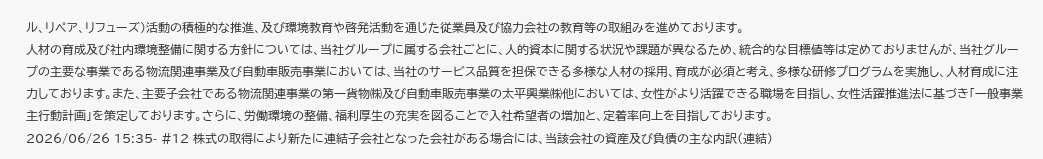ル、リペア、リフューズ)活動の積極的な推進、及び環境教育や啓発活動を通じた従業員及び協力会社の教育等の取組みを進めております。
人材の育成及び社内環境整備に関する方針については、当社グループに属する会社ごとに、人的資本に関する状況や課題が異なるため、統合的な目標値等は定めておりませんが、当社グループの主要な事業である物流関連事業及び自動車販売事業においては、当社のサービス品質を担保できる多様な人材の採用、育成が必須と考え、多様な研修プログラムを実施し、人材育成に注力しております。また、主要子会社である物流関連事業の第一貨物㈱及び自動車販売事業の太平興業㈱他においては、女性がより活躍できる職場を目指し、女性活躍推進法に基づき「一般事業主行動計画」を策定しております。さらに、労働環境の整備、福利厚生の充実を図ることで入社希望者の増加と、定着率向上を目指しております。
2026/06/26 15:35- #12 株式の取得により新たに連結子会社となった会社がある場合には、当該会社の資産及び負債の主な内訳(連結)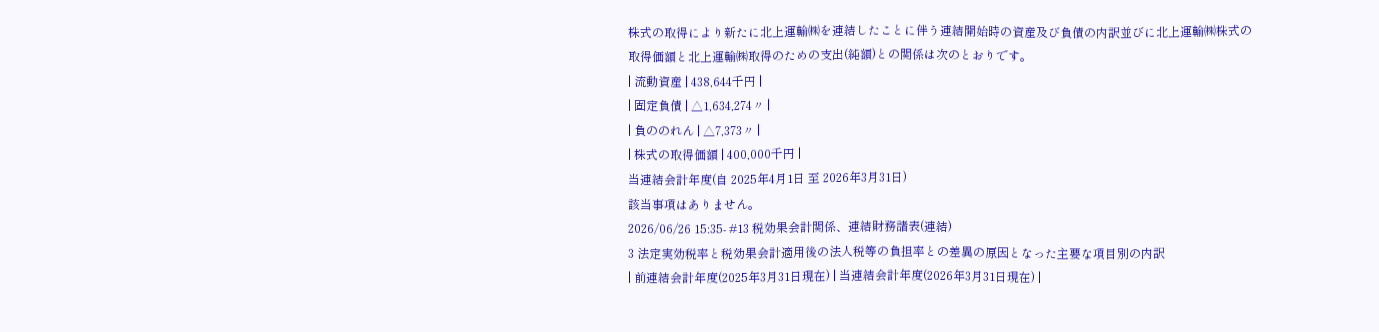株式の取得により新たに北上運輸㈱を連結したことに伴う連結開始時の資産及び負債の内訳並びに北上運輸㈱株式の取得価額と北上運輸㈱取得のための支出(純額)との関係は次のとおりです。
| 流動資産 | 438,644千円 |
| 固定負債 | △1,634,274〃 |
| 負ののれん | △7,373〃 |
| 株式の取得価額 | 400,000千円 |
当連結会計年度(自 2025年4月1日 至 2026年3月31日)
該当事項はありません。
2026/06/26 15:35- #13 税効果会計関係、連結財務諸表(連結)
3 法定実効税率と税効果会計適用後の法人税等の負担率との差異の原因となった主要な項目別の内訳
| 前連結会計年度(2025年3月31日現在) | 当連結会計年度(2026年3月31日現在) |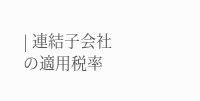| 連結子会社の適用税率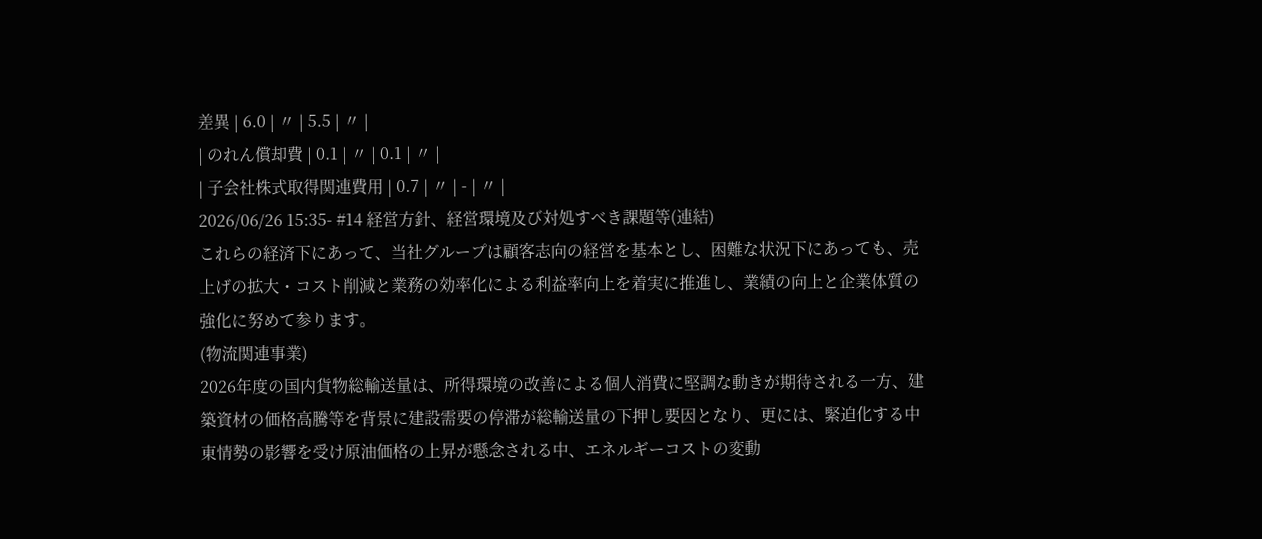差異 | 6.0 | 〃 | 5.5 | 〃 |
| のれん償却費 | 0.1 | 〃 | 0.1 | 〃 |
| 子会社株式取得関連費用 | 0.7 | 〃 | - | 〃 |
2026/06/26 15:35- #14 経営方針、経営環境及び対処すべき課題等(連結)
これらの経済下にあって、当社グループは顧客志向の経営を基本とし、困難な状況下にあっても、売上げの拡大・コスト削減と業務の効率化による利益率向上を着実に推進し、業績の向上と企業体質の強化に努めて参ります。
(物流関連事業)
2026年度の国内貨物総輸送量は、所得環境の改善による個人消費に堅調な動きが期待される一方、建築資材の価格高騰等を背景に建設需要の停滞が総輸送量の下押し要因となり、更には、緊迫化する中東情勢の影響を受け原油価格の上昇が懸念される中、エネルギーコストの変動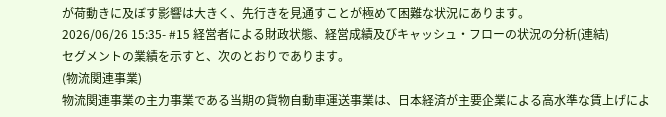が荷動きに及ぼす影響は大きく、先行きを見通すことが極めて困難な状況にあります。
2026/06/26 15:35- #15 経営者による財政状態、経営成績及びキャッシュ・フローの状況の分析(連結)
セグメントの業績を示すと、次のとおりであります。
(物流関連事業)
物流関連事業の主力事業である当期の貨物自動車運送事業は、日本経済が主要企業による高水準な賃上げによ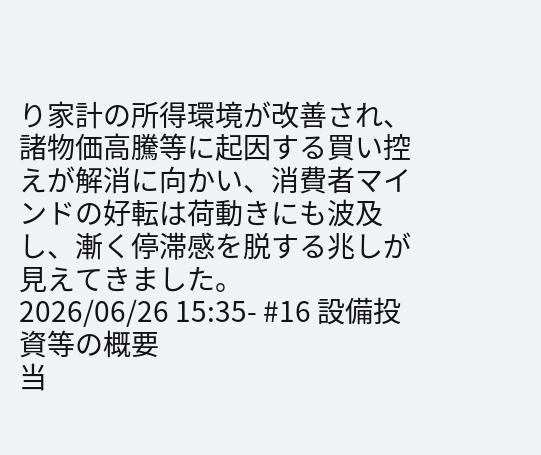り家計の所得環境が改善され、諸物価高騰等に起因する買い控えが解消に向かい、消費者マインドの好転は荷動きにも波及し、漸く停滞感を脱する兆しが見えてきました。
2026/06/26 15:35- #16 設備投資等の概要
当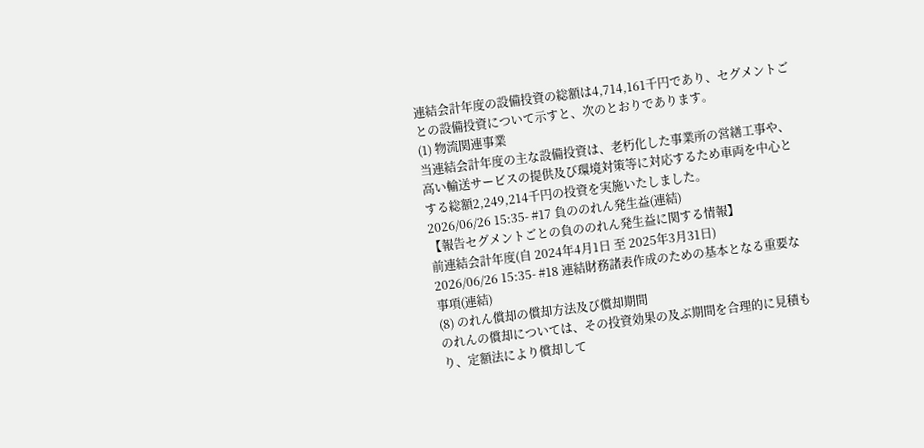連結会計年度の設備投資の総額は4,714,161千円であり、セグメントごとの設備投資について示すと、次のとおりであります。
(1) 物流関連事業
当連結会計年度の主な設備投資は、老朽化した事業所の営繕工事や、高い輸送サービスの提供及び環境対策等に対応するため車両を中心とする総額2,249,214千円の投資を実施いたしました。
2026/06/26 15:35- #17 負ののれん発生益(連結)
【報告セグメントごとの負ののれん発生益に関する情報】
前連結会計年度(自 2024年4月1日 至 2025年3月31日)
2026/06/26 15:35- #18 連結財務諸表作成のための基本となる重要な事項(連結)
(8) のれん償却の償却方法及び償却期間
のれんの償却については、その投資効果の及ぶ期間を合理的に見積もり、定額法により償却して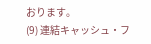おります。
(9) 連結キャッシュ・フ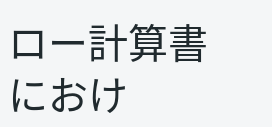ロー計算書におけ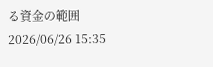る資金の範囲
2026/06/26 15:35